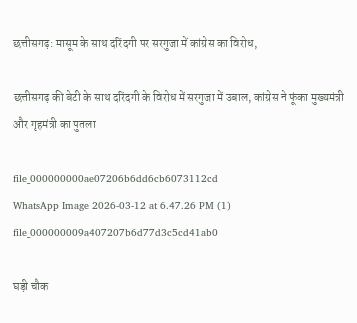छत्तीसगढ़: मासूम के साथ दरिंदगी पर सरगुजा में कांग्रेस का विरोध,

छत्तीसगढ़ की बेटी के साथ दरिंदगी के विरोध में सरगुजा में उबाल, कांग्रेस ने फूंका मुख्यमंत्री और गृहमंत्री का पुतला

file_000000000ae07206b6dd6cb6073112cd
WhatsApp Image 2026-03-12 at 6.47.26 PM (1)
file_000000009a407207b6d77d3c5cd41ab0

घड़ी चौक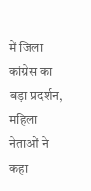में जिला कांग्रेस का बड़ा प्रदर्शन, महिला नेताओं ने कहा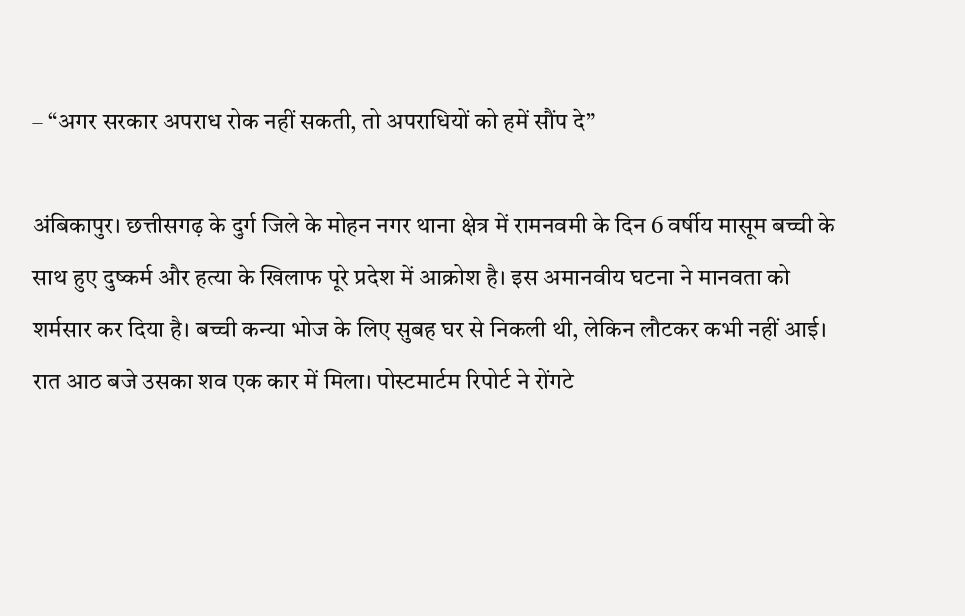– “अगर सरकार अपराध रोक नहीं सकती, तो अपराधियों को हमें सौंप दे”

अंबिकापुर। छत्तीसगढ़ के दुर्ग जिले के मोहन नगर थाना क्षेत्र में रामनवमी के दिन 6 वर्षीय मासूम बच्ची के साथ हुए दुष्कर्म और हत्या के खिलाफ पूरे प्रदेश में आक्रोश है। इस अमानवीय घटना ने मानवता को शर्मसार कर दिया है। बच्ची कन्या भोज के लिए सुबह घर से निकली थी, लेकिन लौटकर कभी नहीं आई। रात आठ बजे उसका शव एक कार में मिला। पोस्टमार्टम रिपोर्ट ने रोंगटे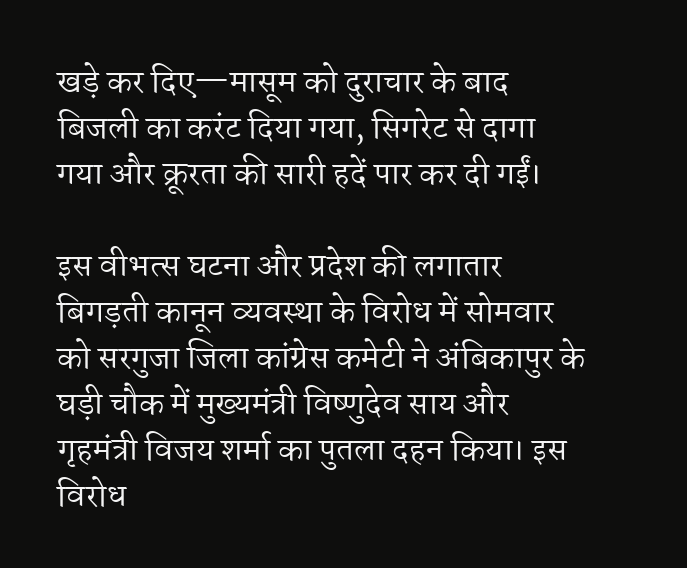खड़े कर दिए—मासूम को दुराचार के बाद बिजली का करंट दिया गया, सिगरेट से दागा गया और क्रूरता की सारी हदें पार कर दी गईं।

इस वीभत्स घटना और प्रदेश की लगातार बिगड़ती कानून व्यवस्था के विरोध में सोमवार को सरगुजा जिला कांग्रेस कमेटी ने अंबिकापुर के घड़ी चौक में मुख्यमंत्री विष्णुदेव साय और गृहमंत्री विजय शर्मा का पुतला दहन किया। इस विरोध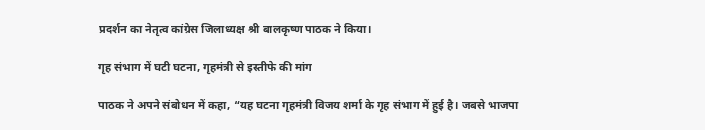प्रदर्शन का नेतृत्व कांग्रेस जिलाध्यक्ष श्री बालकृष्ण पाठक ने किया।

गृह संभाग में घटी घटना, गृहमंत्री से इस्तीफे की मांग

पाठक ने अपने संबोधन में कहा, “यह घटना गृहमंत्री विजय शर्मा के गृह संभाग में हुई है। जबसे भाजपा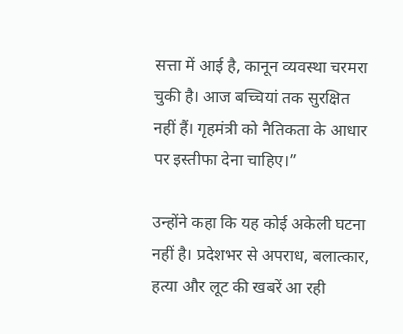सत्ता में आई है, कानून व्यवस्था चरमरा चुकी है। आज बच्चियां तक सुरक्षित नहीं हैं। गृहमंत्री को नैतिकता के आधार पर इस्तीफा देना चाहिए।”

उन्होंने कहा कि यह कोई अकेली घटना नहीं है। प्रदेशभर से अपराध, बलात्कार, हत्या और लूट की खबरें आ रही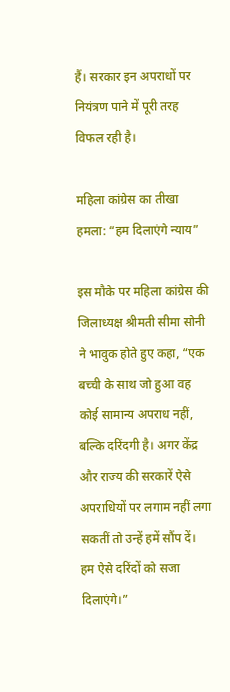हैं। सरकार इन अपराधों पर नियंत्रण पाने में पूरी तरह विफल रही है।

महिला कांग्रेस का तीखा हमला: “हम दिलाएंगे न्याय”

इस मौके पर महिला कांग्रेस की जिलाध्यक्ष श्रीमती सीमा सोनी ने भावुक होते हुए कहा, “एक बच्ची के साथ जो हुआ वह कोई सामान्य अपराध नहीं, बल्कि दरिंदगी है। अगर केंद्र और राज्य की सरकारें ऐसे अपराधियों पर लगाम नहीं लगा सकतीं तो उन्हें हमें सौंप दें। हम ऐसे दरिंदों को सजा दिलाएंगे।”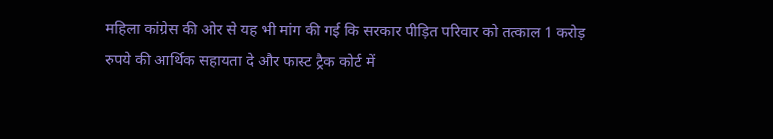महिला कांग्रेस की ओर से यह भी मांग की गई कि सरकार पीड़ित परिवार को तत्काल 1 करोड़ रुपये की आर्थिक सहायता दे और फास्ट ट्रैक कोर्ट में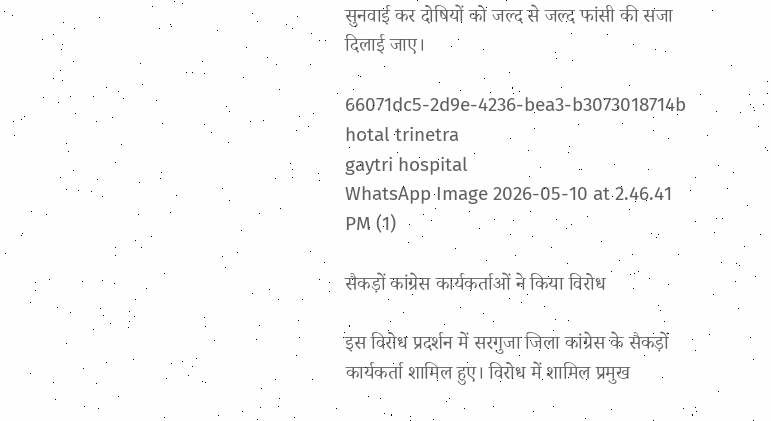सुनवाई कर दोषियों को जल्द से जल्द फांसी की सजा दिलाई जाए।

66071dc5-2d9e-4236-bea3-b3073018714b
hotal trinetra
gaytri hospital
WhatsApp Image 2026-05-10 at 2.46.41 PM (1)

सैकड़ों कांग्रेस कार्यकर्ताओं ने किया विरोध

इस विरोध प्रदर्शन में सरगुजा जिला कांग्रेस के सैकड़ों कार्यकर्ता शामिल हुए। विरोध में शामिल प्रमुख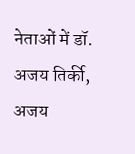नेताओं में डॉ. अजय तिर्की, अजय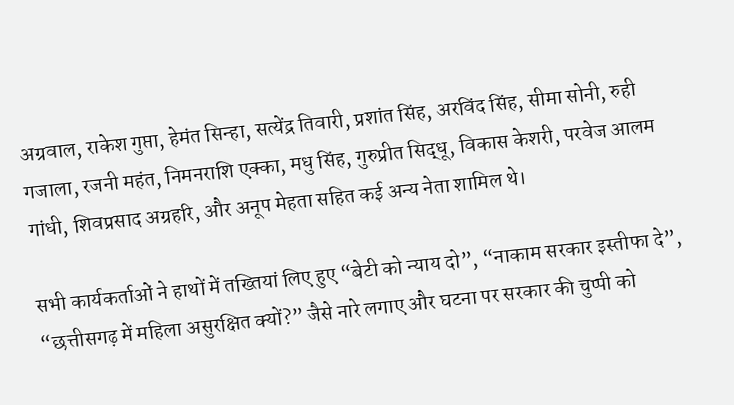अग्रवाल, राकेश गुप्ता, हेमंत सिन्हा, सत्येंद्र तिवारी, प्रशांत सिंह, अरविंद सिंह, सीमा सोनी, रुही गजाला, रजनी महंत, निमनराशि एक्का, मधु सिंह, गुरुप्रीत सिद्धू, विकास केशरी, परवेज आलम गांधी, शिवप्रसाद अग्रहरि, और अनूप मेहता सहित कई अन्य नेता शामिल थे।

सभी कार्यकर्ताओं ने हाथों में तख्तियां लिए हुए “बेटी को न्याय दो”, “नाकाम सरकार इस्तीफा दे”, “छत्तीसगढ़ में महिला असुरक्षित क्यों?” जैसे नारे लगाए और घटना पर सरकार की चुप्पी को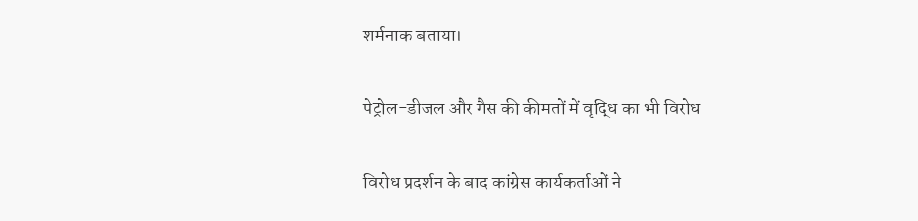शर्मनाक बताया।

पेट्रोल-डीजल और गैस की कीमतों में वृद्धि का भी विरोध

विरोध प्रदर्शन के बाद कांग्रेस कार्यकर्ताओं ने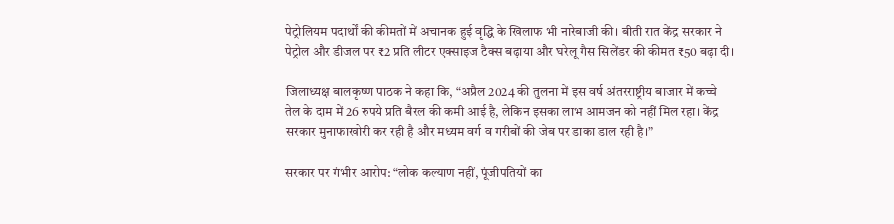पेट्रोलियम पदार्थों की कीमतों में अचानक हुई वृद्धि के खिलाफ भी नारेबाजी की। बीती रात केंद्र सरकार ने पेट्रोल और डीजल पर ₹2 प्रति लीटर एक्साइज टैक्स बढ़ाया और घरेलू गैस सिलेंडर की कीमत ₹50 बढ़ा दी।

जिलाध्यक्ष बालकृष्ण पाठक ने कहा कि, “अप्रैल 2024 की तुलना में इस वर्ष अंतरराष्ट्रीय बाजार में कच्चे तेल के दाम में 26 रुपये प्रति बैरल की कमी आई है, लेकिन इसका लाभ आमजन को नहीं मिल रहा। केंद्र सरकार मुनाफाखोरी कर रही है और मध्यम वर्ग व गरीबों की जेब पर डाका डाल रही है।”

सरकार पर गंभीर आरोप: “लोक कल्याण नहीं, पूंजीपतियों का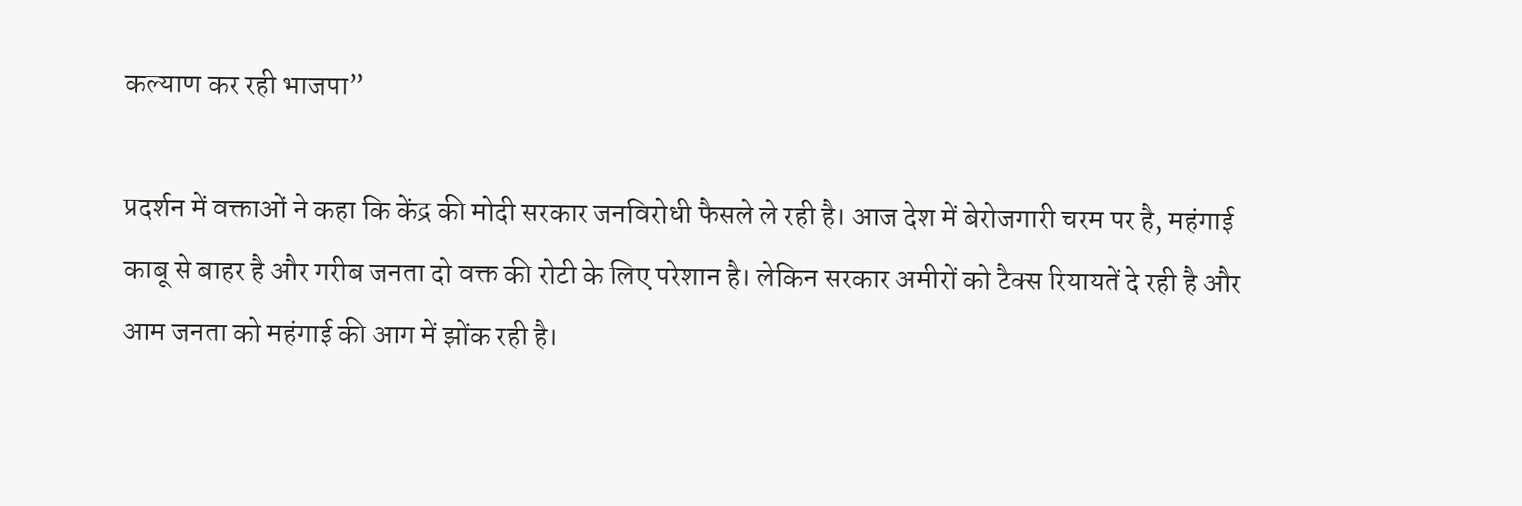कल्याण कर रही भाजपा”

प्रदर्शन में वक्ताओं ने कहा कि केंद्र की मोदी सरकार जनविरोधी फैसले ले रही है। आज देश में बेरोजगारी चरम पर है, महंगाई काबू से बाहर है और गरीब जनता दो वक्त की रोटी के लिए परेशान है। लेकिन सरकार अमीरों को टैक्स रियायतें दे रही है और आम जनता को महंगाई की आग में झोंक रही है।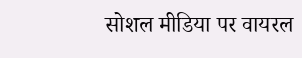सोशल मीडिया पर वायरल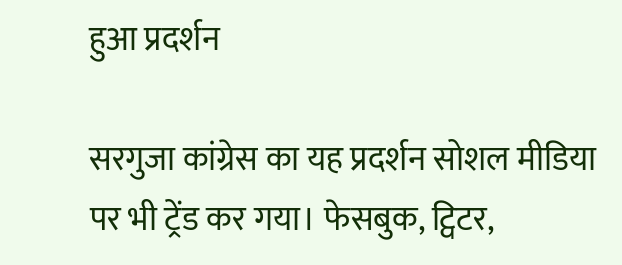हुआ प्रदर्शन

सरगुजा कांग्रेस का यह प्रदर्शन सोशल मीडिया पर भी ट्रेंड कर गया। फेसबुक, ट्विटर,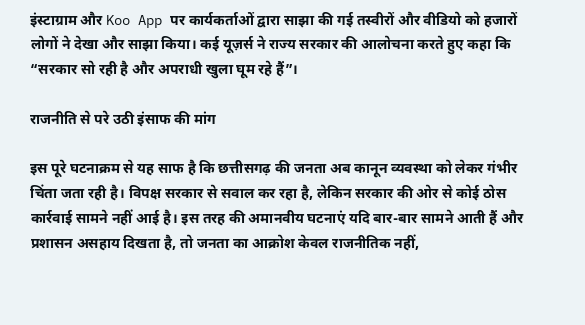इंस्टाग्राम और Koo App पर कार्यकर्ताओं द्वारा साझा की गई तस्वीरों और वीडियो को हजारों लोगों ने देखा और साझा किया। कई यूज़र्स ने राज्य सरकार की आलोचना करते हुए कहा कि “सरकार सो रही है और अपराधी खुला घूम रहे हैं”।

राजनीति से परे उठी इंसाफ की मांग

इस पूरे घटनाक्रम से यह साफ है कि छत्तीसगढ़ की जनता अब कानून व्यवस्था को लेकर गंभीर चिंता जता रही है। विपक्ष सरकार से सवाल कर रहा है, लेकिन सरकार की ओर से कोई ठोस कार्रवाई सामने नहीं आई है। इस तरह की अमानवीय घटनाएं यदि बार-बार सामने आती हैं और प्रशासन असहाय दिखता है, तो जनता का आक्रोश केवल राजनीतिक नहीं,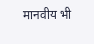मानवीय भी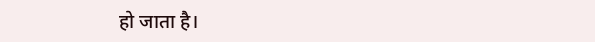हो जाता है।